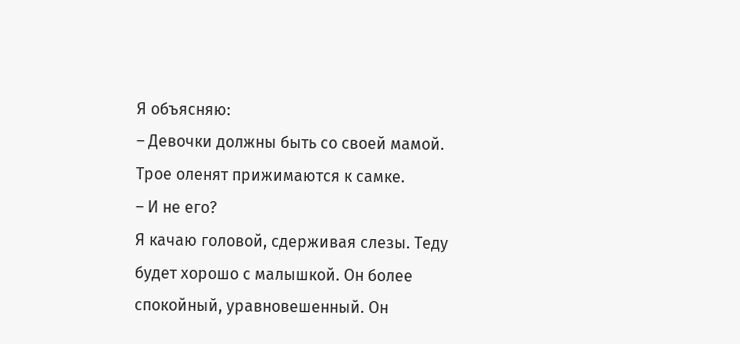Я объясняю:
– Девочки должны быть со своей мамой.
Трое оленят прижимаются к самке.
– И не его?
Я качаю головой, сдерживая слезы. Теду будет хорошо с малышкой. Он более спокойный, уравновешенный. Он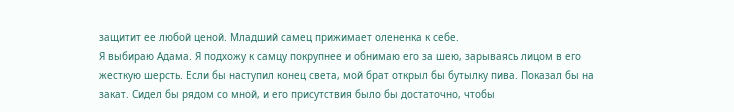защитит ее любой ценой. Младший самец прижимает олененка к себе.
Я выбираю Адама. Я подхожу к самцу покрупнее и обнимаю его за шею, зарываясь лицом в его жесткую шерсть. Если бы наступил конец света, мой брат открыл бы бутылку пива. Показал бы на закат. Сидел бы рядом со мной, и его присутствия было бы достаточно, чтобы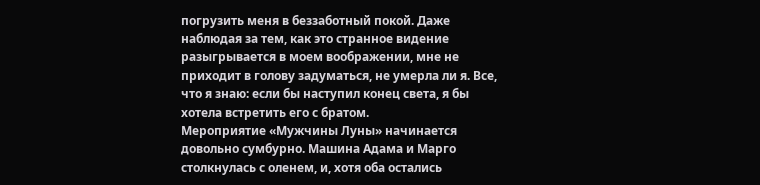погрузить меня в беззаботный покой. Даже наблюдая за тем, как это странное видение разыгрывается в моем воображении, мне не приходит в голову задуматься, не умерла ли я. Все, что я знаю: если бы наступил конец света, я бы хотела встретить его с братом.
Мероприятие «Мужчины Луны» начинается довольно сумбурно. Машина Адама и Марго столкнулась с оленем, и, хотя оба остались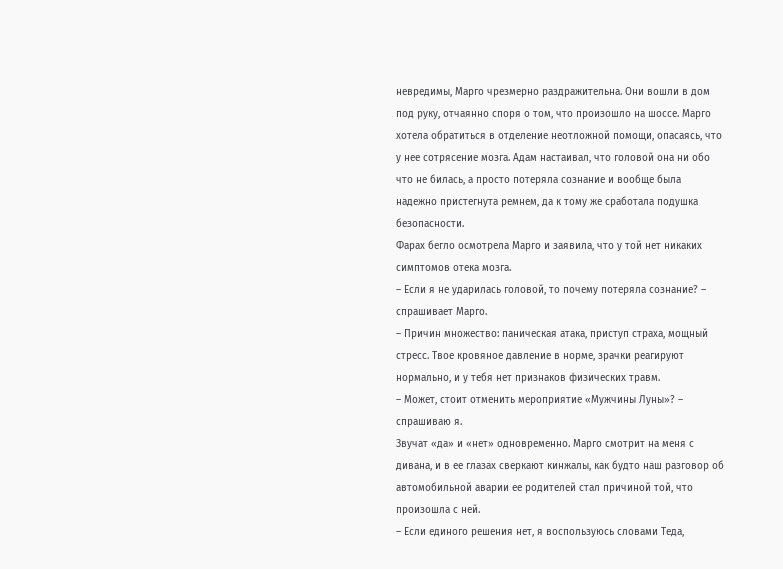невредимы, Марго чрезмерно раздражительна. Они вошли в дом под руку, отчаянно споря о том, что произошло на шоссе. Марго хотела обратиться в отделение неотложной помощи, опасаясь, что у нее сотрясение мозга. Адам настаивал, что головой она ни обо что не билась, а просто потеряла сознание и вообще была надежно пристегнута ремнем, да к тому же сработала подушка безопасности.
Фарах бегло осмотрела Марго и заявила, что у той нет никаких симптомов отека мозга.
– Если я не ударилась головой, то почему потеряла сознание? – спрашивает Марго.
– Причин множество: паническая атака, приступ страха, мощный стресс. Твое кровяное давление в норме, зрачки реагируют нормально, и у тебя нет признаков физических травм.
– Может, стоит отменить мероприятие «Мужчины Луны»? – спрашиваю я.
Звучат «да» и «нет» одновременно. Марго смотрит на меня с дивана, и в ее глазах сверкают кинжалы, как будто наш разговор об автомобильной аварии ее родителей стал причиной той, что произошла с ней.
– Если единого решения нет, я воспользуюсь словами Теда,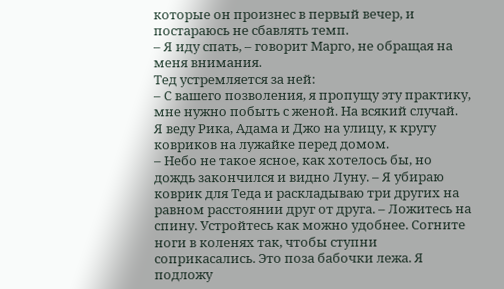которые он произнес в первый вечер, и постараюсь не сбавлять темп.
– Я иду спать, – говорит Марго, не обращая на меня внимания.
Тед устремляется за ней:
– С вашего позволения, я пропущу эту практику, мне нужно побыть с женой. На всякий случай.
Я веду Рика, Адама и Джо на улицу, к кругу ковриков на лужайке перед домом.
– Небо не такое ясное, как хотелось бы, но дождь закончился и видно Луну. – Я убираю коврик для Теда и раскладываю три других на равном расстоянии друг от друга. – Ложитесь на спину. Устройтесь как можно удобнее. Согните ноги в коленях так, чтобы ступни соприкасались. Это поза бабочки лежа. Я подложу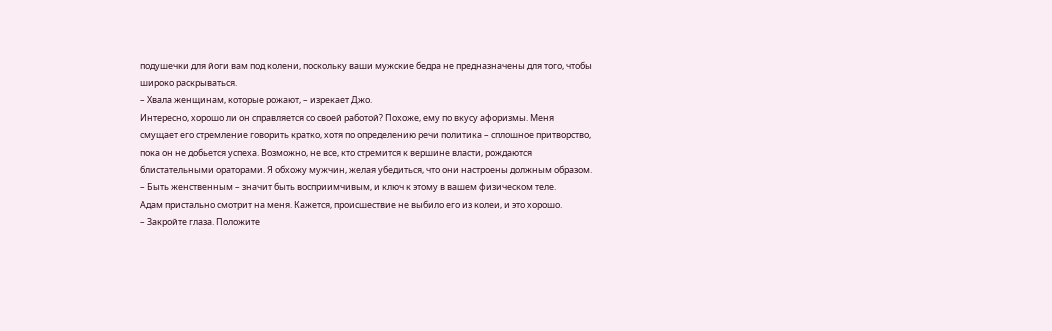подушечки для йоги вам под колени, поскольку ваши мужские бедра не предназначены для того, чтобы широко раскрываться.
– Хвала женщинам, которые рожают, – изрекает Джо.
Интересно, хорошо ли он справляется со своей работой? Похоже, ему по вкусу афоризмы. Меня смущает его стремление говорить кратко, хотя по определению речи политика – сплошное притворство, пока он не добьется успеха. Возможно, не все, кто стремится к вершине власти, рождаются блистательными ораторами. Я обхожу мужчин, желая убедиться, что они настроены должным образом.
– Быть женственным – значит быть восприимчивым, и ключ к этому в вашем физическом теле.
Адам пристально смотрит на меня. Кажется, происшествие не выбило его из колеи, и это хорошо.
– Закройте глаза. Положите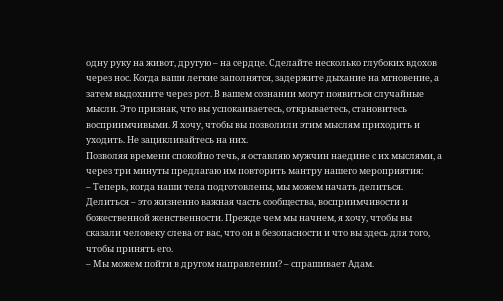одну руку на живот, другую – на сердце. Сделайте несколько глубоких вдохов через нос. Когда ваши легкие заполнятся, задержите дыхание на мгновение, а затем выдохните через рот. В вашем сознании могут появиться случайные мысли. Это признак, что вы успокаиваетесь, открываетесь, становитесь восприимчивыми. Я хочу, чтобы вы позволили этим мыслям приходить и уходить. Не зацикливайтесь на них.
Позволяя времени спокойно течь, я оставляю мужчин наедине с их мыслями, а через три минуты предлагаю им повторить мантру нашего мероприятия:
– Теперь, когда наши тела подготовлены, мы можем начать делиться. Делиться – это жизненно важная часть сообщества, восприимчивости и божественной женственности. Прежде чем мы начнем, я хочу, чтобы вы сказали человеку слева от вас, что он в безопасности и что вы здесь для того, чтобы принять его.
– Мы можем пойти в другом направлении? – спрашивает Адам.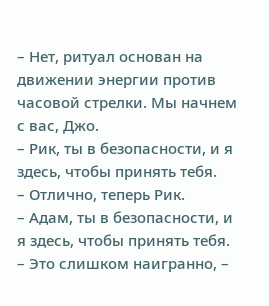– Нет, ритуал основан на движении энергии против часовой стрелки. Мы начнем с вас, Джо.
– Рик, ты в безопасности, и я здесь, чтобы принять тебя.
– Отлично, теперь Рик.
– Адам, ты в безопасности, и я здесь, чтобы принять тебя.
– Это слишком наигранно, –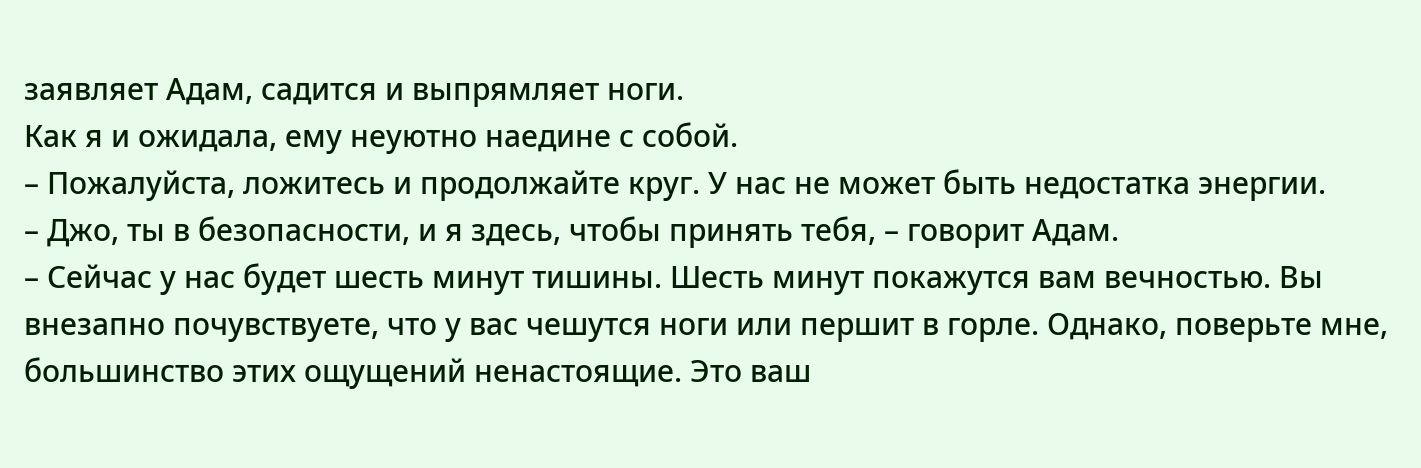заявляет Адам, садится и выпрямляет ноги.
Как я и ожидала, ему неуютно наедине с собой.
– Пожалуйста, ложитесь и продолжайте круг. У нас не может быть недостатка энергии.
– Джо, ты в безопасности, и я здесь, чтобы принять тебя, – говорит Адам.
– Сейчас у нас будет шесть минут тишины. Шесть минут покажутся вам вечностью. Вы внезапно почувствуете, что у вас чешутся ноги или першит в горле. Однако, поверьте мне, большинство этих ощущений ненастоящие. Это ваш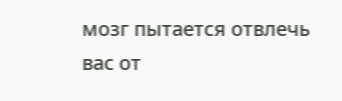мозг пытается отвлечь вас от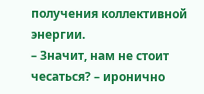получения коллективной энергии.
– Значит, нам не стоит чесаться? – иронично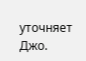уточняет Джо.